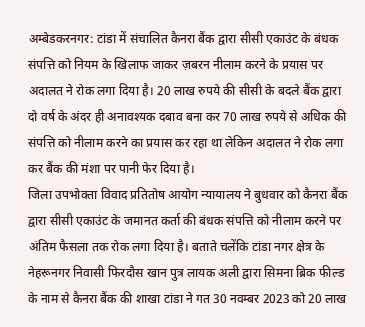अम्बेडकरनगर: टांडा में संचालित कैनरा बैंक द्वारा सीसी एकाउंट के बंधक संपत्ति को नियम के खिलाफ जाकर ज़बरन नीलाम करने के प्रयास पर अदालत ने रोक लगा दिया है। 20 लाख रुपये की सीसी के बदले बैंक द्वारा दो वर्ष के अंदर ही अनावश्यक दबाव बना कर 70 लाख रुपये से अधिक की संपत्ति को नीलाम करने का प्रयास कर रहा था लेकिन अदालत ने रोक लगा कर बैंक की मंशा पर पानी फेर दिया है।
जिला उपभोक्ता विवाद प्रतितोष आयोग न्यायालय ने बुधवार को कैनरा बैंक द्वारा सीसी एकाउंट के जमानत कर्ता की बंधक संपत्ति को नीलाम करने पर अंतिम फैसला तक रोक लगा दिया है। बताते चलेंकि टांडा नगर क्षेत्र के नेहरूनगर निवासी फिरदौस खान पुत्र लायक अली द्वारा सिमना ब्रिक फील्ड के नाम से कैनरा बैंक की शाखा टांडा ने गत 30 नवम्बर 2023 को 20 लाख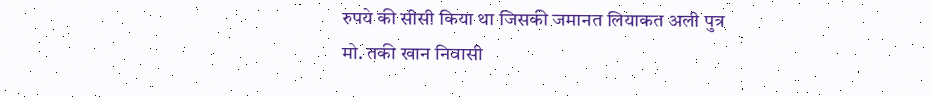रुपये की सीसी किया था जिसकी जमानत लियाकत अली पुत्र मो. तकी खान निवासी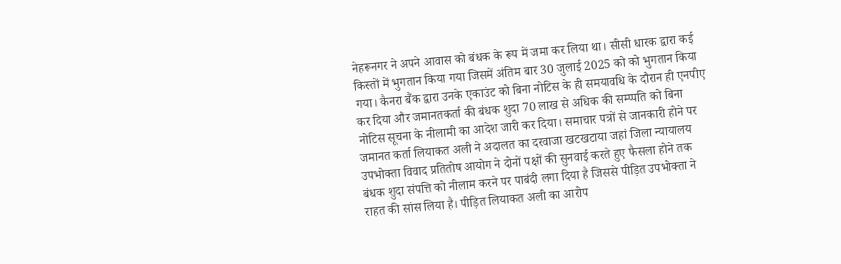नेहरूनगर ने अपने आवास को बंधक के रूप में जमा कर लिया था। सीसी धारक द्वारा कई किस्तों में भुगतान किया गया जिसमें अंतिम बार 30 जुलाई 2025 को को भुगतान किया गया। कैनरा बैंक द्वारा उनके एकाउंट को बिना नोटिस के ही समयावधि के दौरान ही एनपीए कर दिया और जमानतकर्ता की बंधक शुदा 70 लाख से अधिक की सम्प्पति को बिना नोटिस सूचना के नीलामी का आदेश जारी कर दिया। समाचार पत्रों से जानकारी होने पर जमानत कर्ता लियाकत अली ने अदालत का दरवाजा खटखटाया जहां जिला न्यायालय उपभोक्ता विवाद प्रतितोष आयोग ने दोनों पक्षों की सुनवाई करते हुए फैसला होने तक बंधक शुदा संपत्ति को नीलाम करने पर पाबंदी लगा दिया है जिससे पीड़ित उपभोक्ता ने राहत की सांस लिया है। पीड़ित लियाकत अली का आरोप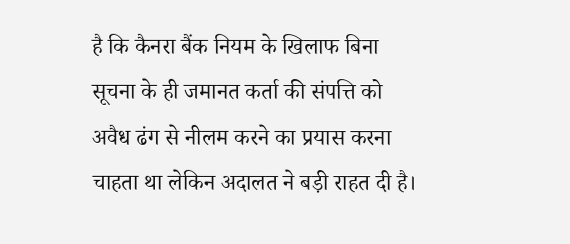है कि कैनरा बैंक नियम के खिलाफ बिना सूचना के ही जमानत कर्ता की संपत्ति को अवैध ढंग से नीलम करने का प्रयास करना चाहता था लेकिन अदालत ने बड़ी राहत दी है।